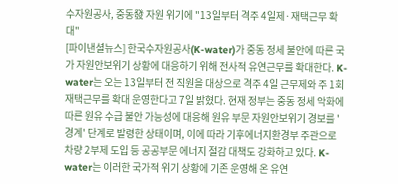수자원공사, 중동發 자원 위기에 "13일부터 격주 4일제·재택근무 확대"
[파이낸셜뉴스] 한국수자원공사(K-water)가 중동 정세 불안에 따른 국가 자원안보위기 상황에 대응하기 위해 전사적 유연근무를 확대한다. K-water는 오는 13일부터 전 직원을 대상으로 격주 4일 근무제와 주 1회 재택근무를 확대 운영한다고 7일 밝혔다. 현재 정부는 중동 정세 악화에 따른 원유 수급 불안 가능성에 대응해 원유 부문 자원안보위기 경보를 '경계' 단계로 발령한 상태이며, 이에 따라 기후에너지환경부 주관으로 차량 2부제 도입 등 공공부문 에너지 절감 대책도 강화하고 있다. K-water는 이러한 국가적 위기 상황에 기존 운영해 온 유연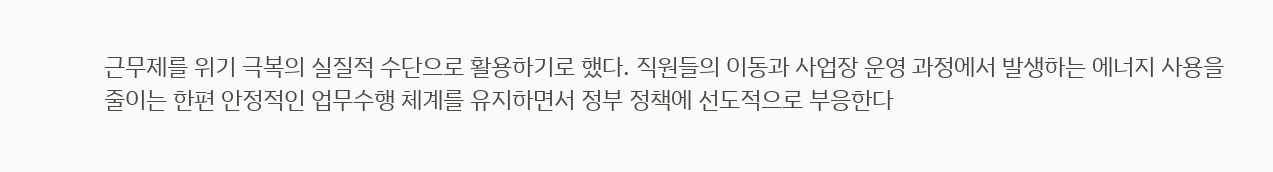근무제를 위기 극복의 실질적 수단으로 활용하기로 했다. 직원들의 이동과 사업장 운영 과정에서 발생하는 에너지 사용을 줄이는 한편 안정적인 업무수행 체계를 유지하면서 정부 정책에 선도적으로 부응한다